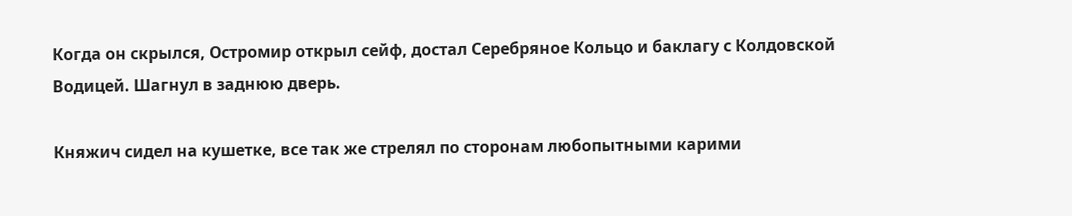Когда он скрылся, Остромир открыл сейф, достал Серебряное Кольцо и баклагу с Колдовской Водицей. Шагнул в заднюю дверь.

Княжич сидел на кушетке, все так же стрелял по сторонам любопытными карими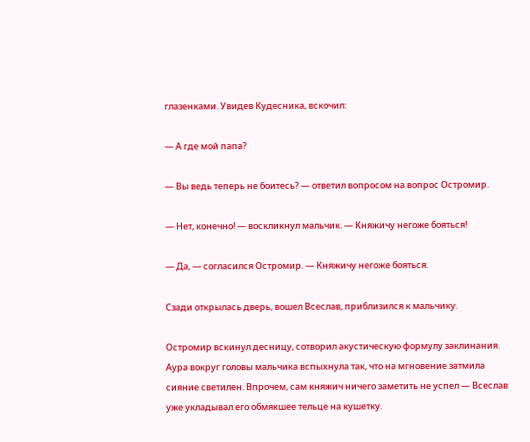глазенками. Увидев Кудесника, вскочил:

— А где мой папа?

— Вы ведь теперь не боитесь? — ответил вопросом на вопрос Остромир.

— Нет, конечно! — воскликнул мальчик. — Княжичу негоже бояться!

— Да, — согласился Остромир. — Княжичу негоже бояться.

Сзади открылась дверь, вошел Всеслав, приблизился к мальчику.

Остромир вскинул десницу, сотворил акустическую формулу заклинания. Аура вокруг головы мальчика вспыхнула так, что на мгновение затмила сияние светилен. Впрочем, сам княжич ничего заметить не успел — Всеслав уже укладывал его обмякшее тельце на кушетку.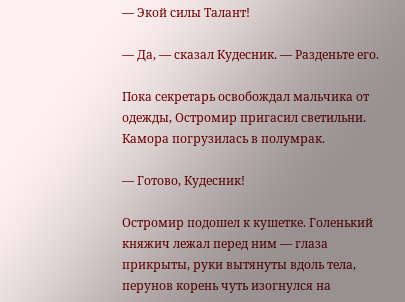— Экой силы Талант!

— Да, — сказал Кудесник. — Разденьте его.

Пока секретарь освобождал мальчика от одежды, Остромир пригасил светильни. Камора погрузилась в полумрак.

— Готово, Кудесник!

Остромир подошел к кушетке. Голенький княжич лежал перед ним — глаза прикрыты, руки вытянуты вдоль тела, перунов корень чуть изогнулся на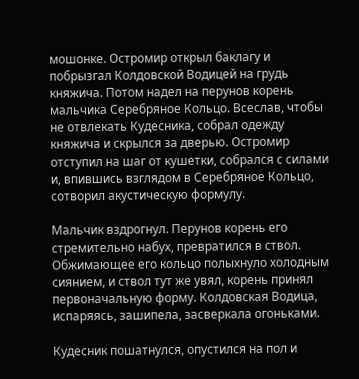мошонке. Остромир открыл баклагу и побрызгал Колдовской Водицей на грудь княжича. Потом надел на перунов корень мальчика Серебряное Кольцо. Всеслав, чтобы не отвлекать Кудесника, собрал одежду княжича и скрылся за дверью. Остромир отступил на шаг от кушетки, собрался с силами и, впившись взглядом в Серебряное Кольцо, сотворил акустическую формулу.

Мальчик вздрогнул. Перунов корень его стремительно набух, превратился в ствол. Обжимающее его кольцо полыхнуло холодным сиянием, и ствол тут же увял, корень принял первоначальную форму. Колдовская Водица, испаряясь, зашипела, засверкала огоньками.

Кудесник пошатнулся, опустился на пол и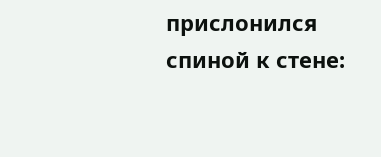прислонился спиной к стене: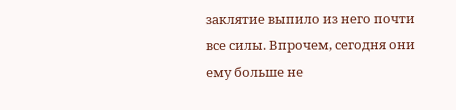заклятие выпило из него почти все силы. Впрочем, сегодня они ему больше не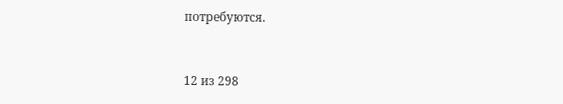потребуются.



12 из 298